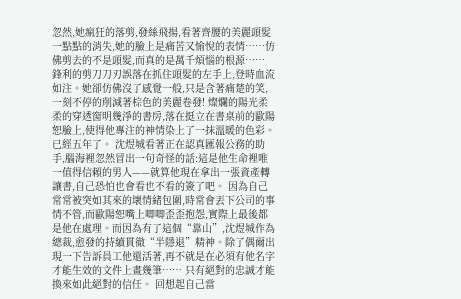忽然,她瘋狂的落剪,發絲飛揚,看著齊腰的美麗頭髮一點點的消失,她的臉上是痛苦又愉悅的表情……仿佛剪去的不是頭髮,而真的是萬千煩惱的根源…… 鋒利的剪刀刀刃誤落在抓住頭髮的左手上,登時血流如注。她卻仿佛沒了感覺一般,只是含著痛楚的笑,一刻不停的削減著棕色的美麗卷發! 燦爛的陽光柔柔的穿透窗明幾淨的書房,落在挺立在書桌前的歐陽恕臉上,使得他專注的神情染上了一抹溫暖的色彩。 已經五年了。 沈煜城看著正在認真匯報公務的助手,腦海裡忽然冒出一句奇怪的話:這是他生命裡唯一值得信賴的男人——就算他現在拿出一張資產轉讓書,自己恐怕也會看也不看的簽了吧。 因為自己常常被突如其來的壞情緒包圍,時常會丟下公司的事情不管,而歐陽恕嘴上唧唧歪歪抱怨,實際上最後都是他在處理。而因為有了這個“靠山”,沈煜城作為總裁,愈發的持續貫徹“半隱退”精神。除了偶爾出現一下告訴員工他還活著,再不就是在必須有他名字才能生效的文件上畫幾筆…… 只有絕對的忠誠才能換來如此絕對的信任。 回想起自己當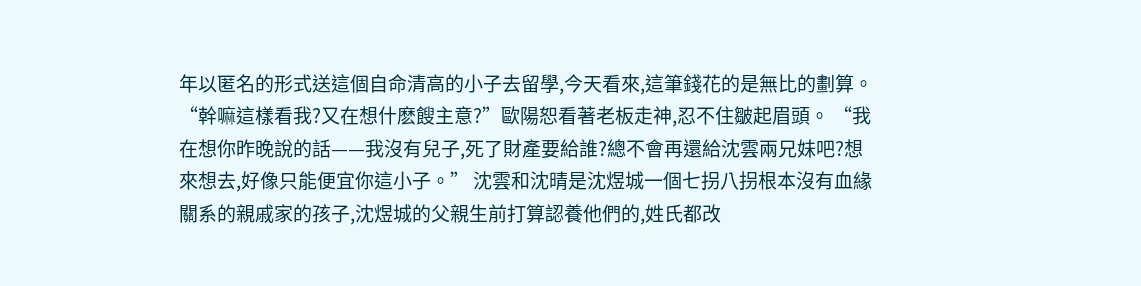年以匿名的形式送這個自命清高的小子去留學,今天看來,這筆錢花的是無比的劃算。 “幹嘛這樣看我?又在想什麽餿主意?”歐陽恕看著老板走神,忍不住皺起眉頭。 “我在想你昨晚說的話——我沒有兒子,死了財產要給誰?總不會再還給沈雲兩兄妹吧?想來想去,好像只能便宜你這小子。” 沈雲和沈晴是沈煜城一個七拐八拐根本沒有血緣關系的親戚家的孩子,沈煜城的父親生前打算認養他們的,姓氏都改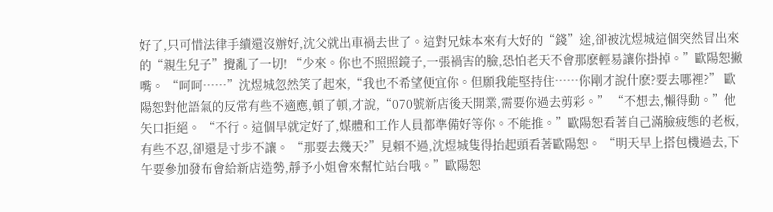好了,只可惜法律手續還沒辦好,沈父就出車禍去世了。這對兄妹本來有大好的“錢”途,卻被沈煜城這個突然冒出來的“親生兒子”攪亂了一切! “少來。你也不照照鏡子,一張禍害的臉,恐怕老天不會那麽輕易讓你掛掉。”歐陽恕撇嘴。 “呵呵……”沈煜城忽然笑了起來,“我也不希望便宜你。但願我能堅持住……你剛才說什麽?要去哪裡?” 歐陽恕對他語氣的反常有些不適應,頓了頓,才說,“070號新店後天開業,需要你過去剪彩。” “不想去,懶得動。”他矢口拒絕。 “不行。這個早就定好了,媒體和工作人員都準備好等你。不能推。”歐陽恕看著自己滿臉疲態的老板,有些不忍,卻還是寸步不讓。 “那要去幾天?”見賴不過,沈煜城隻得抬起頭看著歐陽恕。 “明天早上搭包機過去,下午要參加發布會給新店造勢,靜予小姐會來幫忙站台哦。”歐陽恕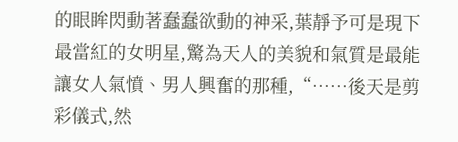的眼眸閃動著蠢蠢欲動的神采,葉靜予可是現下最當紅的女明星,驚為天人的美貌和氣質是最能讓女人氣憤、男人興奮的那種,“……後天是剪彩儀式,然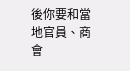後你要和當地官員、商會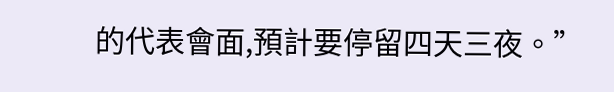的代表會面,預計要停留四天三夜。”